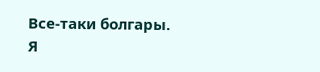Все-таки болгары. Я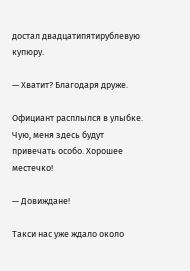достал двадцатипятирублевую купюру.

— Хватит? Благодаря друже.

Официант расплылся в улыбке. Чую, меня здесь будут привечать особо. Хорошее местечко!

— Довиждане!

Такси нас уже ждало около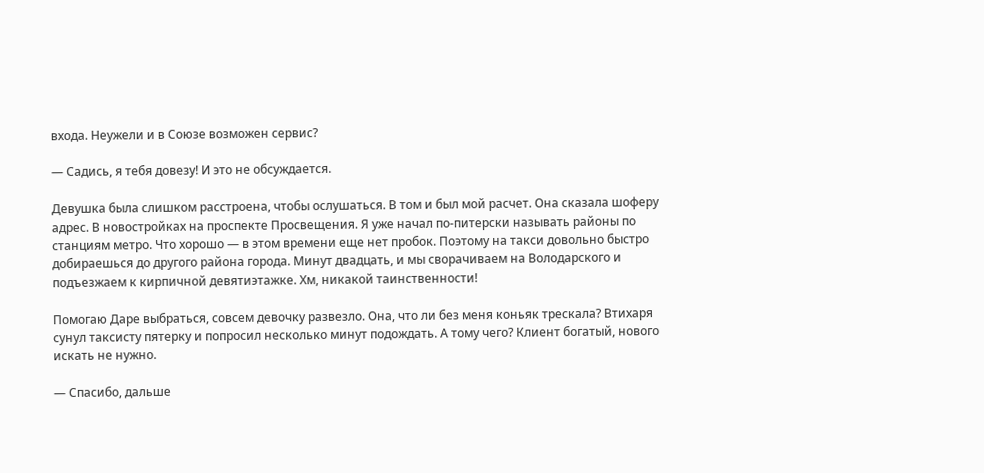входа. Неужели и в Союзе возможен сервис?

— Садись, я тебя довезу! И это не обсуждается.

Девушка была слишком расстроена, чтобы ослушаться. В том и был мой расчет. Она сказала шоферу адрес. В новостройках на проспекте Просвещения. Я уже начал по-питерски называть районы по станциям метро. Что хорошо — в этом времени еще нет пробок. Поэтому на такси довольно быстро добираешься до другого района города. Минут двадцать, и мы сворачиваем на Володарского и подъезжаем к кирпичной девятиэтажке. Хм, никакой таинственности!

Помогаю Даре выбраться, совсем девочку развезло. Она, что ли без меня коньяк трескала? Втихаря сунул таксисту пятерку и попросил несколько минут подождать. А тому чего? Клиент богатый, нового искать не нужно.

— Спасибо, дальше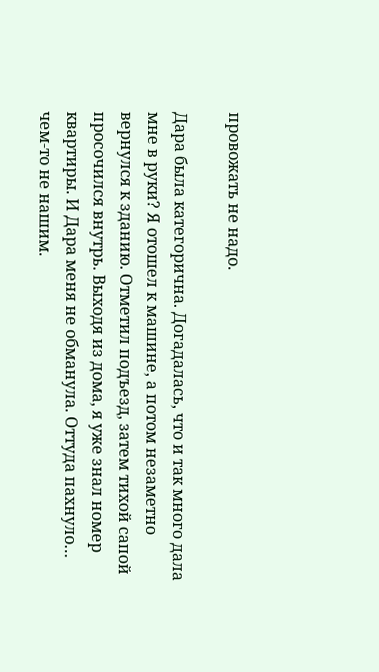провожать не надо.

Дара была категорична. Догадалась, что и так много дала мне в руки? Я отошел к машине, а потом незаметно вернулся к зданию. Отметил подъезд, затем тихой сапой просочился внутрь. Выходя из дома, я уже знал номер квартиры. И Дара меня не обманула. Оттуда пахнуло… чем-то не нашим.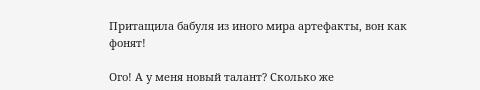Притащила бабуля из иного мира артефакты, вон как фонят!

Ого! А у меня новый талант? Сколько же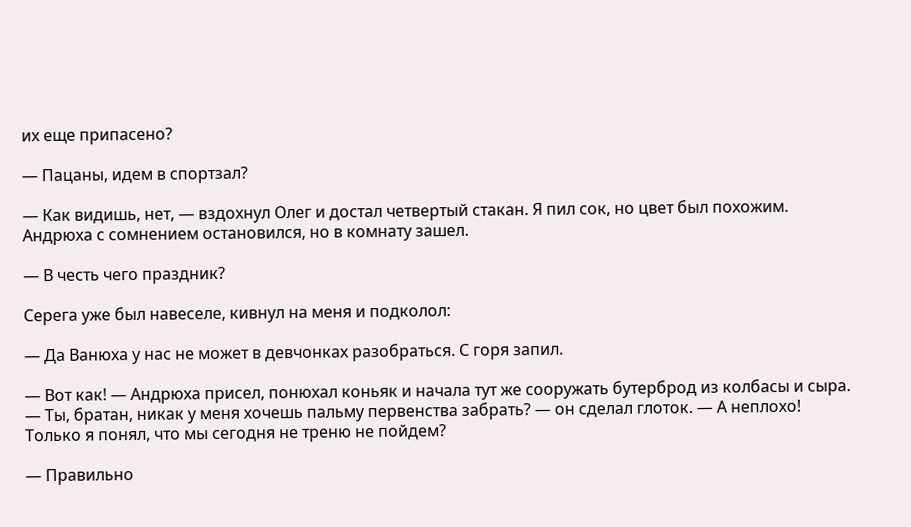их еще припасено?

— Пацаны, идем в спортзал?

— Как видишь, нет, — вздохнул Олег и достал четвертый стакан. Я пил сок, но цвет был похожим. Андрюха с сомнением остановился, но в комнату зашел.

— В честь чего праздник?

Серега уже был навеселе, кивнул на меня и подколол:

— Да Ванюха у нас не может в девчонках разобраться. С горя запил.

— Вот как! — Андрюха присел, понюхал коньяк и начала тут же сооружать бутерброд из колбасы и сыра. — Ты, братан, никак у меня хочешь пальму первенства забрать? — он сделал глоток. — А неплохо! Только я понял, что мы сегодня не треню не пойдем?

— Правильно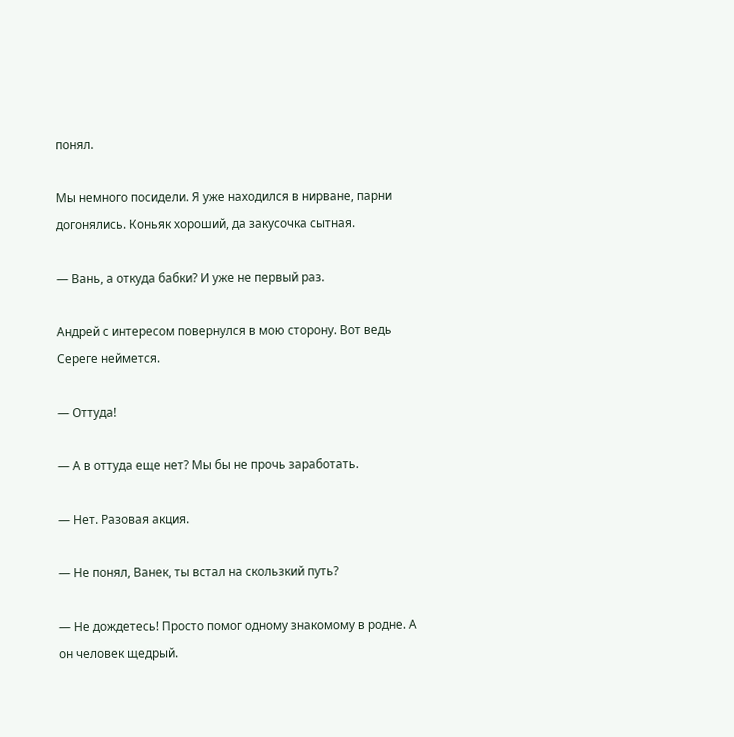понял.

Мы немного посидели. Я уже находился в нирване, парни догонялись. Коньяк хороший, да закусочка сытная.

— Вань, а откуда бабки? И уже не первый раз.

Андрей с интересом повернулся в мою сторону. Вот ведь Сереге неймется.

— Оттуда!

— А в оттуда еще нет? Мы бы не прочь заработать.

— Нет. Разовая акция.

— Не понял, Ванек, ты встал на скользкий путь?

— Не дождетесь! Просто помог одному знакомому в родне. А он человек щедрый.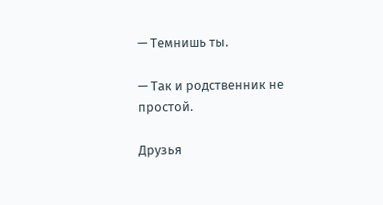— Темнишь ты.

— Так и родственник не простой.

Друзья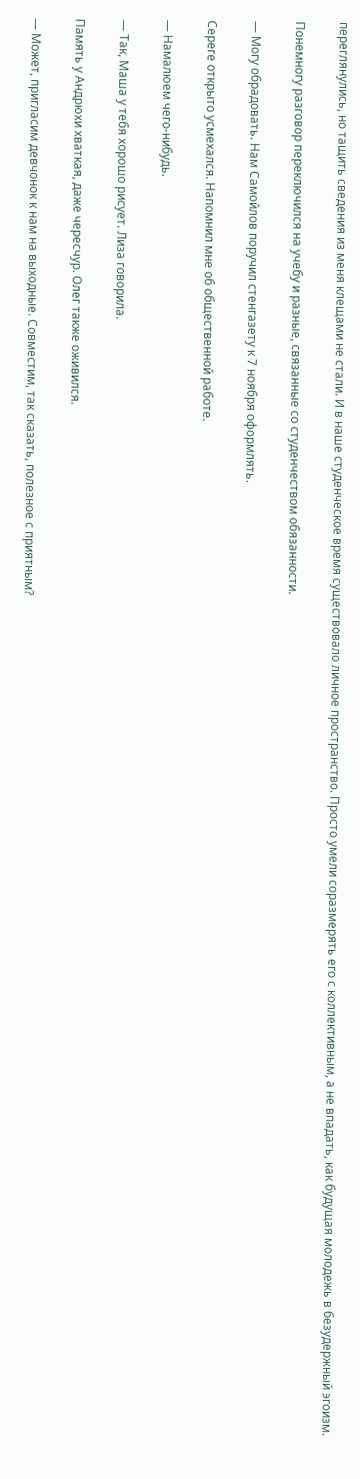переглянулись, но тащить сведения из меня клещами не стали. И в наше студенческое время существовало личное пространство. Просто умели соразмерять его с коллективным, а не впадать, как будущая молодежь в безудержный эгоизм.

Понемногу разговор переключился на учебу и разные, связанные со студенчеством обязанности.

— Могу обрадовать. Нам Самойлов поручил стенгазету к 7 ноября оформлять.

Сереге открыто усмехался. Напомнил мне об общественной работе.

— Намалюем чего-нибудь.

— Так, Маша у тебя хорошо рисует. Лиза говорила.

Память у Андрюхи хваткая, даже чересчур. Олег также оживился.

— Может, пригласим девчонок к нам на выходные. Совместим, так сказать, полезное с приятным?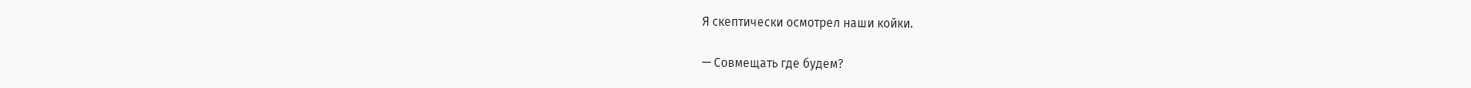Я скептически осмотрел наши койки.

— Совмещать где будем?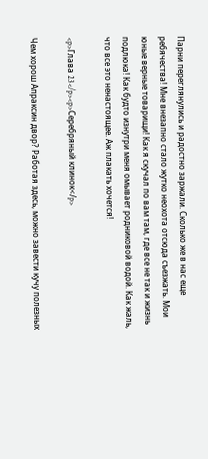Парни переглянулись и радостно заржали. Сколько же в нас еще ребячества! Мне внезапно стало жутко неохота отсюда съезжать. Мои юные верные товарищи! Как я скучал по вам там, где все не так и жизнь подлюка! Как будто изнутри меня омывает родниковой водой. Как жаль, что все это ненастоящее. Аж плакать хочется!

<p>Глава 23</p><p>Серебряный клинок</p>

Чем хорош Апраксин двор? Работая здесь, можно завести кучу полезных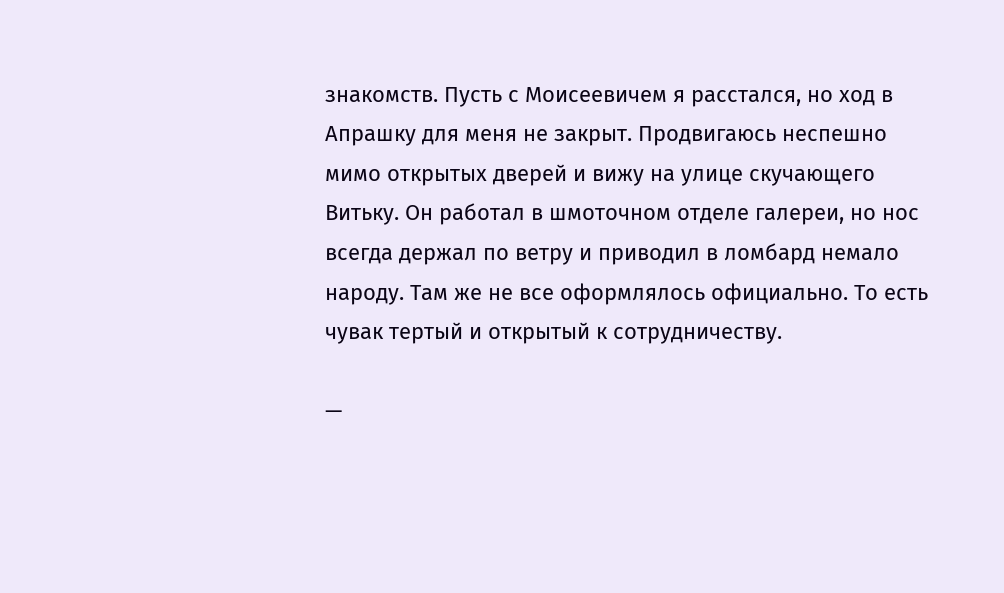знакомств. Пусть с Моисеевичем я расстался, но ход в Апрашку для меня не закрыт. Продвигаюсь неспешно мимо открытых дверей и вижу на улице скучающего Витьку. Он работал в шмоточном отделе галереи, но нос всегда держал по ветру и приводил в ломбард немало народу. Там же не все оформлялось официально. То есть чувак тертый и открытый к сотрудничеству.

—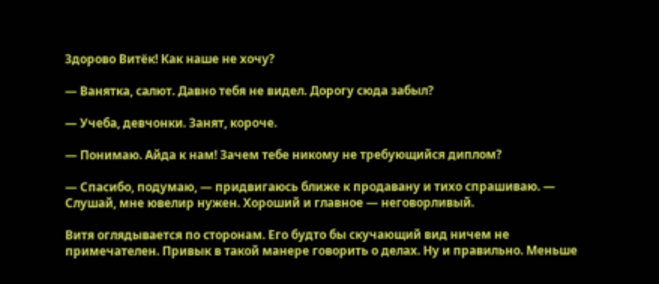Здорово Витёк! Как наше не хочу?

— Ванятка, салют. Давно тебя не видел. Дорогу сюда забыл?

— Учеба, девчонки. Занят, короче.

— Понимаю. Айда к нам! Зачем тебе никому не требующийся диплом?

— Спасибо, подумаю, — придвигаюсь ближе к продавану и тихо спрашиваю. — Слушай, мне ювелир нужен. Хороший и главное — неговорливый.

Витя оглядывается по сторонам. Его будто бы скучающий вид ничем не примечателен. Привык в такой манере говорить о делах. Ну и правильно. Меньше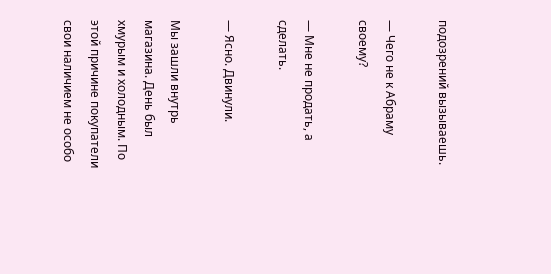подозрений вызываешь.

— Чего не к Абраму своему?

— Мне не продать, а сделать.

— Ясно. Двинули.

Мы зашли внутрь магазина. День был хмурым и холодным. По этой причине покупатели свои наличием не особо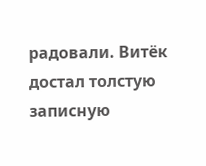радовали. Витёк достал толстую записную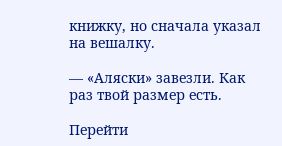книжку, но сначала указал на вешалку.

— «Аляски» завезли. Как раз твой размер есть.

Перейти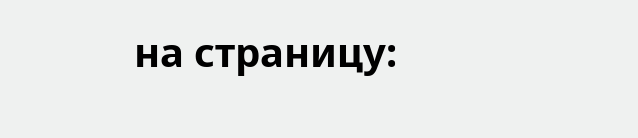на страницу: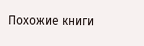Похожие книги